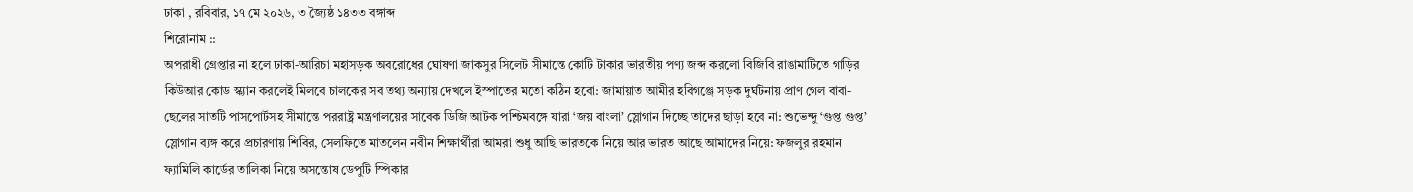ঢাকা , রবিবার, ১৭ মে ২০২৬, ৩ জ্যৈষ্ঠ ১৪৩৩ বঙ্গাব্দ
শিরোনাম ::
অপরাধী গ্রেপ্তার না হলে ঢাকা-আরিচা মহাসড়ক অবরোধের ঘোষণা জাকসুর সিলেট সীমান্তে কোটি টাকার ভারতীয় পণ্য জব্দ করলো বিজিবি রাঙামাটিতে গাড়ির কিউআর কোড স্ক্যান করলেই মিলবে চালকের সব তথ্য অন্যায় দেখলে ইস্পাতের মতো কঠিন হবো: জামায়াত আমীর হবিগঞ্জে সড়ক দুর্ঘটনায় প্রাণ গেল বাবা-ছেলের সাতটি পাসপোর্টসহ সীমান্তে পররাষ্ট্র মন্ত্রণালয়ের সাবেক ডিজি আটক পশ্চিমবঙ্গে যারা ‘জয় বাংলা’ স্লোগান দিচ্ছে তাদের ছাড়া হবে না: শুভেন্দু ‘গুপ্ত গুপ্ত’ স্লোগান ব্যঙ্গ করে প্রচারণায় শিবির, সেলফিতে মাতলেন নবীন শিক্ষার্থীরা আমরা শুধু আছি ভারতকে নিয়ে আর ভারত আছে আমাদের নিয়ে: ফজলুর রহমান ফ্যামিলি কার্ডের তালিকা নিয়ে অসন্তোষ ডেপুটি স্পিকার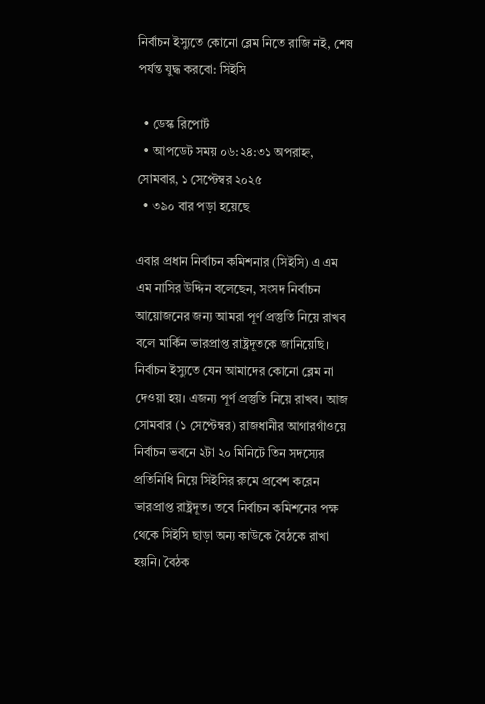নির্বাচন ইস্যুতে কোনো ব্লেম নিতে রাজি নই, শেষ পর্যন্ত যুদ্ধ করবো: সিইসি

  • ডেস্ক রিপোর্ট
  • আপডেট সময় ০৬:২৪:৩১ অপরাহ্ন, সোমবার, ১ সেপ্টেম্বর ২০২৫
  • ৩৯০ বার পড়া হয়েছে

এবার প্রধান নির্বাচন কমিশনার (সিইসি) এ এম এম নাসির উদ্দিন বলেছেন, সংসদ নির্বাচন আয়োজনের জন্য আমরা পূর্ণ প্রস্তুতি নিয়ে রাখব বলে মার্কিন ভারপ্রাপ্ত রাষ্ট্রদূতকে জানিয়েছি। নির্বাচন ইস্যুতে যেন আমাদের কোনো ব্লেম না দেওয়া হয়। এজন্য পূর্ণ প্রস্তুতি নিয়ে রাখব। আজ সোমবার (১ সেপ্টেম্বর) রাজধানীর আগারগাঁওয়ে নির্বাচন ভবনে ২টা ২০ মিনিটে তিন সদস্যের প্রতিনিধি নিয়ে সিইসির রুমে প্রবেশ করেন ভারপ্রাপ্ত রাষ্ট্রদূত। তবে নির্বাচন কমিশনের পক্ষ থেকে সিইসি ছাড়া অন্য কাউকে বৈঠকে রাখা হয়নি। বৈঠক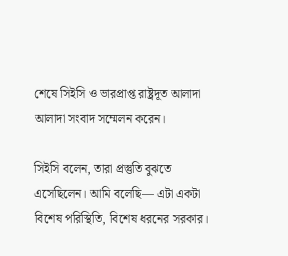শেষে সিইসি ও ভারপ্রাপ্ত রাষ্ট্রদূত আলাদা আলাদা সংবাদ সম্মেলন করেন।

সিইসি বলেন, তারা প্রস্তুতি বুঝতে এসেছিলেন। আমি বলেছি— এটা একটা বিশেষ পরিস্থিতি, বিশেষ ধরনের সরকার।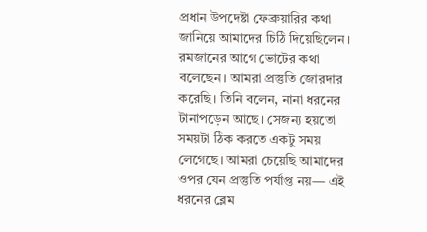প্রধান উপদেষ্টা ফেব্রুয়ারির কথা জানিয়ে আমাদের চিঠি দিয়েছিলেন। রমজানের আগে ভোটের কথা বলেছেন। আমরা প্রস্তুতি জোরদার করেছি। তিনি বলেন, নানা ধরনের টানাপড়েন আছে। সেজন্য হয়তো সময়টা ঠিক করতে একটু সময় লেগেছে। আমরা চেয়েছি আমাদের ওপর যেন প্রস্তুতি পর্যাপ্ত নয়— এই ধরনের ব্লেম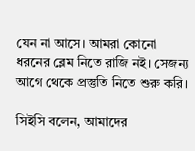যেন না আসে। আমরা কোনো ধরনের ব্লেম নিতে রাজি নই। সেজন্য আগে থেকে প্রস্তুতি নিতে শুরু করি।

সিইসি বলেন, আমাদের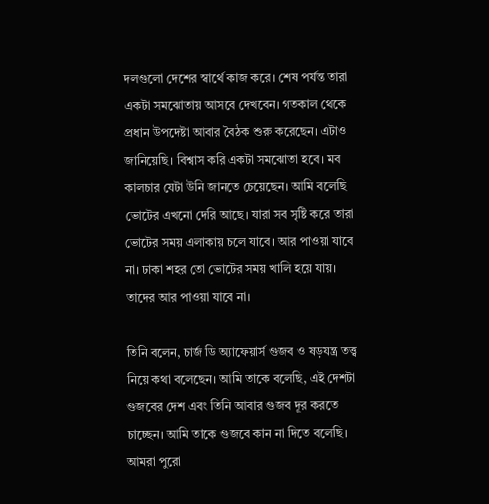দলগুলো দেশের স্বার্থে কাজ করে। শেষ পর্যন্ত তারা একটা সমঝোতায় আসবে দেখবেন। গতকাল থেকে প্রধান উপদেষ্টা আবার বৈঠক শুরু করেছেন। এটাও জানিয়েছি। বিশ্বাস করি একটা সমঝোতা হবে। মব কালচার যেটা উনি জানতে চেয়েছেন। আমি বলেছি ভোটের এখনো দেরি আছে। যারা সব সৃষ্টি করে তারা ভোটের সময় এলাকায় চলে যাবে। আর পাওয়া যাবে না। ঢাকা শহর তো ভোটের সময় খালি হয়ে যায়। তাদের আর পাওয়া যাবে না।

তিনি বলেন, চার্জ ডি অ্যাফেয়ার্স গুজব ও ষড়যন্ত্র তত্ত্ব নিয়ে কথা বলেছেন। আমি তাকে বলেছি, এই দেশটা গুজবের দেশ এবং তিনি আবার গুজব দূর করতে চাচ্ছেন। আমি তাকে গুজবে কান না দিতে বলেছি। আমরা পুরো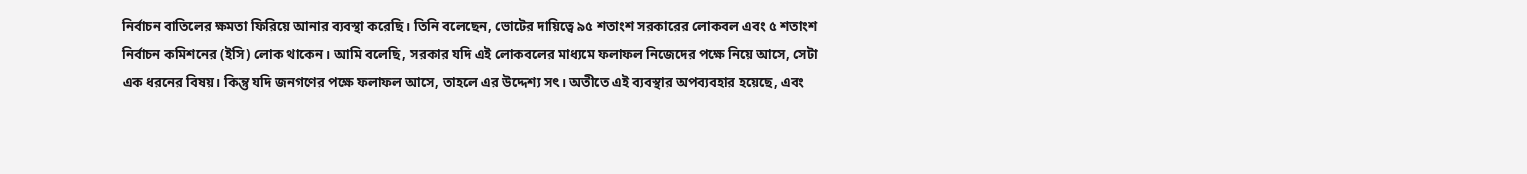নির্বাচন বাতিলের ক্ষমতা ফিরিয়ে আনার ব্যবস্থা করেছি। তিনি বলেছেন, ভোটের দায়িত্বে ৯৫ শতাংশ সরকারের লোকবল এবং ৫ শতাংশ নির্বাচন কমিশনের (ইসি) লোক থাকেন। আমি বলেছি, সরকার যদি এই লোকবলের মাধ্যমে ফলাফল নিজেদের পক্ষে নিয়ে আসে, সেটা এক ধরনের বিষয়। কিন্তু যদি জনগণের পক্ষে ফলাফল আসে, তাহলে এর উদ্দেশ্য সৎ। অতীতে এই ব্যবস্থার অপব্যবহার হয়েছে, এবং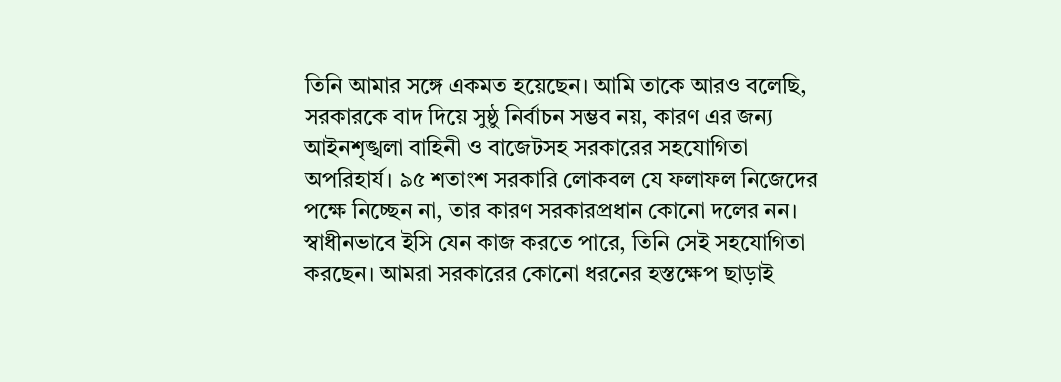তিনি আমার সঙ্গে একমত হয়েছেন। আমি তাকে আরও বলেছি, সরকারকে বাদ দিয়ে সুষ্ঠু নির্বাচন সম্ভব নয়, কারণ এর জন্য আইনশৃঙ্খলা বাহিনী ও বাজেটসহ সরকারের সহযোগিতা অপরিহার্য। ৯৫ শতাংশ সরকারি লোকবল যে ফলাফল নিজেদের পক্ষে নিচ্ছেন না, তার কারণ সরকারপ্রধান কোনো দলের নন। স্বাধীনভাবে ইসি যেন কাজ করতে পারে, তিনি সেই সহযোগিতা করছেন। আমরা সরকারের কোনো ধরনের হস্তক্ষেপ ছাড়াই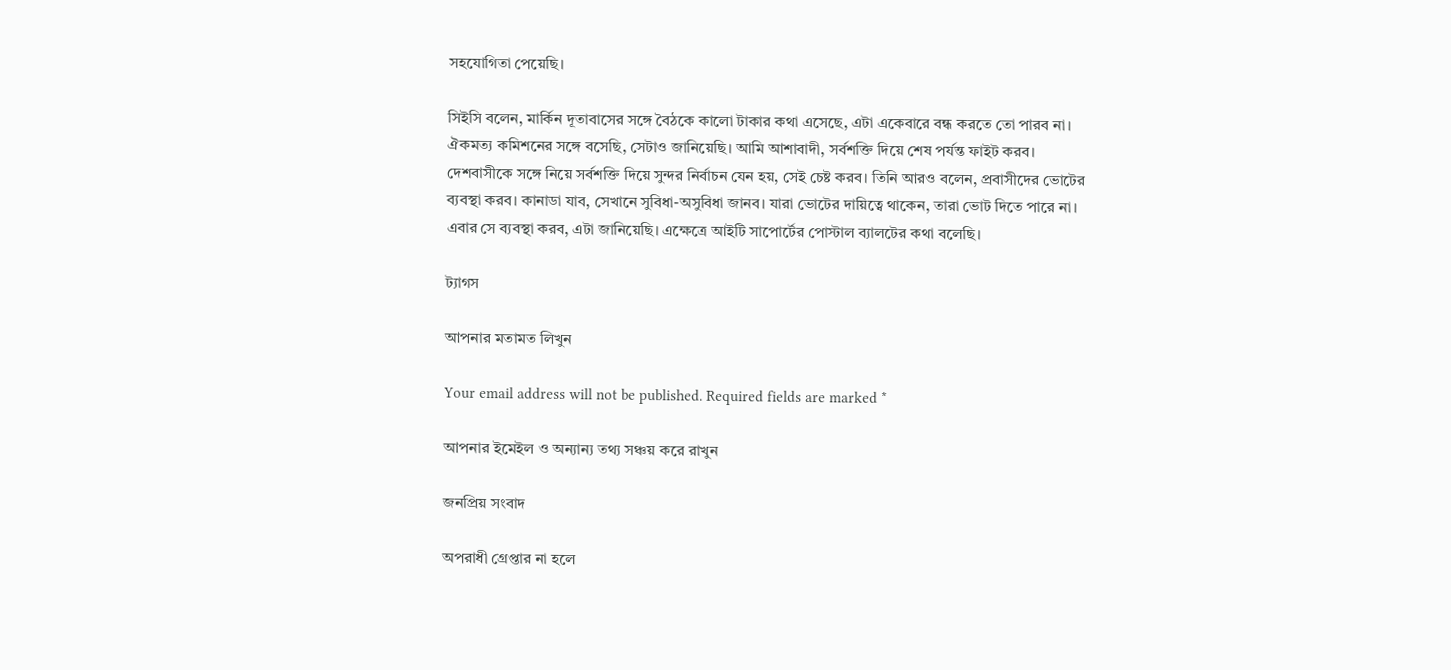সহযোগিতা পেয়েছি।

সিইসি বলেন, মার্কিন দূতাবাসের সঙ্গে বৈঠকে কালো টাকার কথা এসেছে, এটা একেবারে বন্ধ করতে তো পারব না। ঐকমত্য কমিশনের সঙ্গে বসেছি, সেটাও জানিয়েছি। আমি আশাবাদী, সর্বশক্তি দিয়ে শেষ পর্যন্ত ফাইট করব। দেশবাসীকে সঙ্গে নিয়ে সর্বশক্তি দিয়ে সুন্দর নির্বাচন যেন হয়, সেই চেষ্ট করব। তিনি আরও বলেন, প্রবাসীদের ভোটের ব্যবস্থা করব। কানাডা যাব, সেখানে সুবিধা-অসুবিধা জানব। যারা ভোটের দায়িত্বে থাকেন, তারা ভোট দিতে পারে না। এবার সে ব্যবস্থা করব, এটা জানিয়েছি। এক্ষেত্রে আইটি সাপোর্টের পোস্টাল ব্যালটের কথা বলেছি।

ট্যাগস

আপনার মতামত লিখুন

Your email address will not be published. Required fields are marked *

আপনার ইমেইল ও অন্যান্য তথ্য সঞ্চয় করে রাখুন

জনপ্রিয় সংবাদ

অপরাধী গ্রেপ্তার না হলে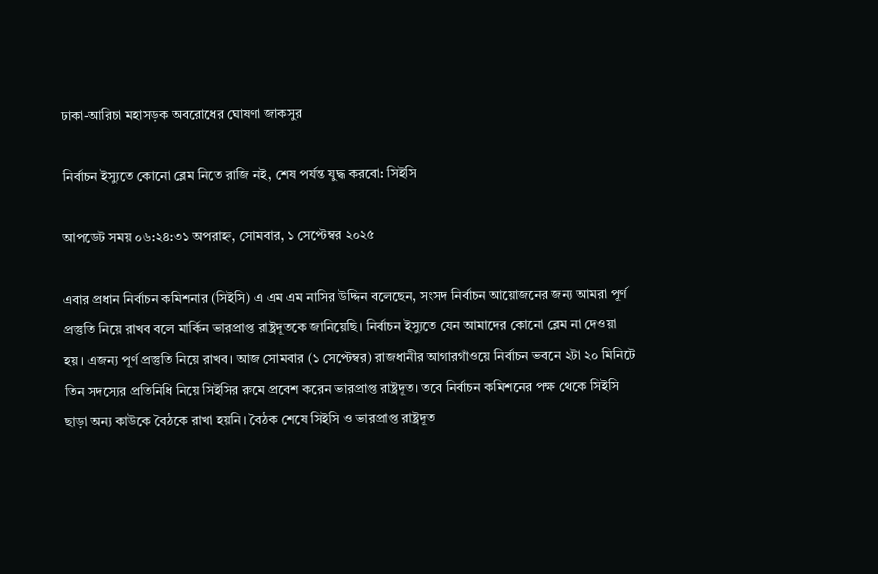ঢাকা-আরিচা মহাসড়ক অবরোধের ঘোষণা জাকসুর

নির্বাচন ইস্যুতে কোনো ব্লেম নিতে রাজি নই, শেষ পর্যন্ত যুদ্ধ করবো: সিইসি

আপডেট সময় ০৬:২৪:৩১ অপরাহ্ন, সোমবার, ১ সেপ্টেম্বর ২০২৫

এবার প্রধান নির্বাচন কমিশনার (সিইসি) এ এম এম নাসির উদ্দিন বলেছেন, সংসদ নির্বাচন আয়োজনের জন্য আমরা পূর্ণ প্রস্তুতি নিয়ে রাখব বলে মার্কিন ভারপ্রাপ্ত রাষ্ট্রদূতকে জানিয়েছি। নির্বাচন ইস্যুতে যেন আমাদের কোনো ব্লেম না দেওয়া হয়। এজন্য পূর্ণ প্রস্তুতি নিয়ে রাখব। আজ সোমবার (১ সেপ্টেম্বর) রাজধানীর আগারগাঁওয়ে নির্বাচন ভবনে ২টা ২০ মিনিটে তিন সদস্যের প্রতিনিধি নিয়ে সিইসির রুমে প্রবেশ করেন ভারপ্রাপ্ত রাষ্ট্রদূত। তবে নির্বাচন কমিশনের পক্ষ থেকে সিইসি ছাড়া অন্য কাউকে বৈঠকে রাখা হয়নি। বৈঠক শেষে সিইসি ও ভারপ্রাপ্ত রাষ্ট্রদূত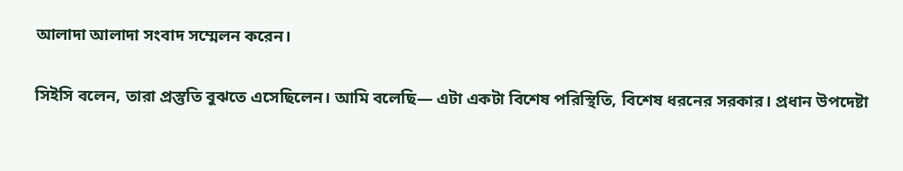আলাদা আলাদা সংবাদ সম্মেলন করেন।

সিইসি বলেন, তারা প্রস্তুতি বুঝতে এসেছিলেন। আমি বলেছি— এটা একটা বিশেষ পরিস্থিতি, বিশেষ ধরনের সরকার। প্রধান উপদেষ্টা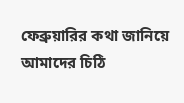ফেব্রুয়ারির কথা জানিয়ে আমাদের চিঠি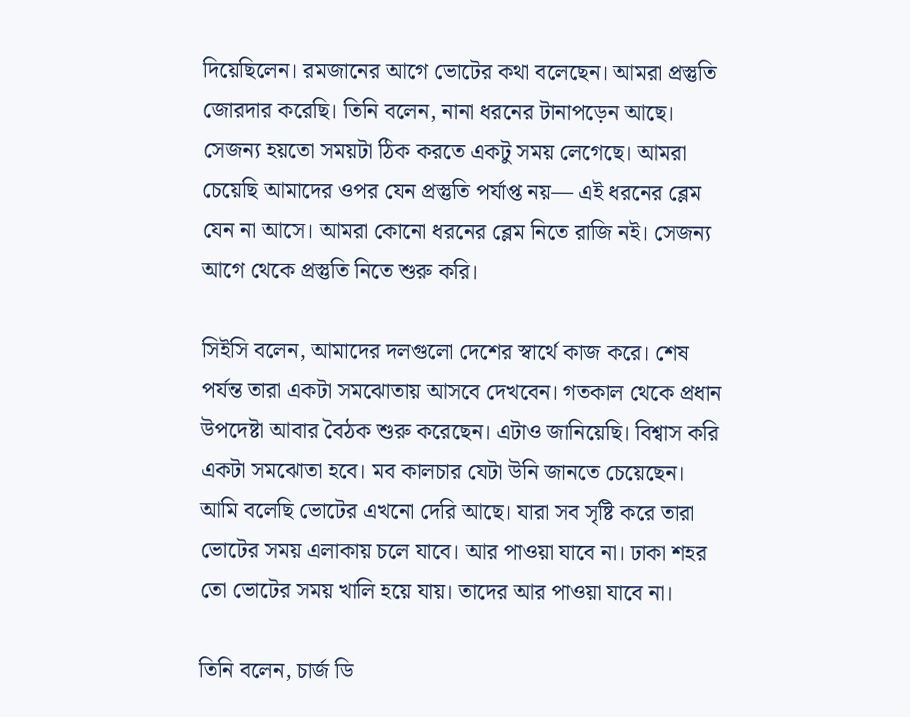দিয়েছিলেন। রমজানের আগে ভোটের কথা বলেছেন। আমরা প্রস্তুতি জোরদার করেছি। তিনি বলেন, নানা ধরনের টানাপড়েন আছে। সেজন্য হয়তো সময়টা ঠিক করতে একটু সময় লেগেছে। আমরা চেয়েছি আমাদের ওপর যেন প্রস্তুতি পর্যাপ্ত নয়— এই ধরনের ব্লেম যেন না আসে। আমরা কোনো ধরনের ব্লেম নিতে রাজি নই। সেজন্য আগে থেকে প্রস্তুতি নিতে শুরু করি।

সিইসি বলেন, আমাদের দলগুলো দেশের স্বার্থে কাজ করে। শেষ পর্যন্ত তারা একটা সমঝোতায় আসবে দেখবেন। গতকাল থেকে প্রধান উপদেষ্টা আবার বৈঠক শুরু করেছেন। এটাও জানিয়েছি। বিশ্বাস করি একটা সমঝোতা হবে। মব কালচার যেটা উনি জানতে চেয়েছেন। আমি বলেছি ভোটের এখনো দেরি আছে। যারা সব সৃষ্টি করে তারা ভোটের সময় এলাকায় চলে যাবে। আর পাওয়া যাবে না। ঢাকা শহর তো ভোটের সময় খালি হয়ে যায়। তাদের আর পাওয়া যাবে না।

তিনি বলেন, চার্জ ডি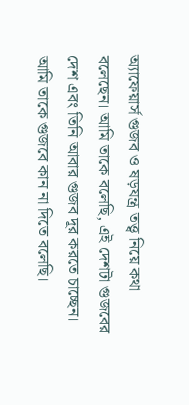অ্যাফেয়ার্স গুজব ও ষড়যন্ত্র তত্ত্ব নিয়ে কথা বলেছেন। আমি তাকে বলেছি, এই দেশটা গুজবের দেশ এবং তিনি আবার গুজব দূর করতে চাচ্ছেন। আমি তাকে গুজবে কান না দিতে বলেছি।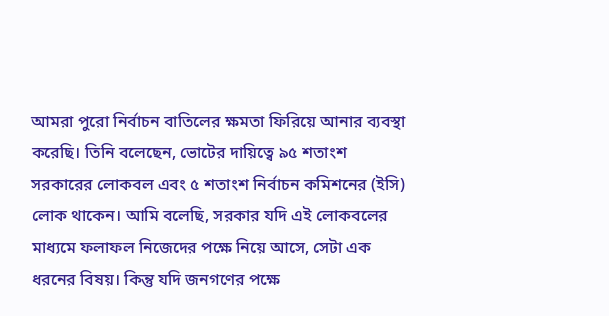আমরা পুরো নির্বাচন বাতিলের ক্ষমতা ফিরিয়ে আনার ব্যবস্থা করেছি। তিনি বলেছেন, ভোটের দায়িত্বে ৯৫ শতাংশ সরকারের লোকবল এবং ৫ শতাংশ নির্বাচন কমিশনের (ইসি) লোক থাকেন। আমি বলেছি, সরকার যদি এই লোকবলের মাধ্যমে ফলাফল নিজেদের পক্ষে নিয়ে আসে, সেটা এক ধরনের বিষয়। কিন্তু যদি জনগণের পক্ষে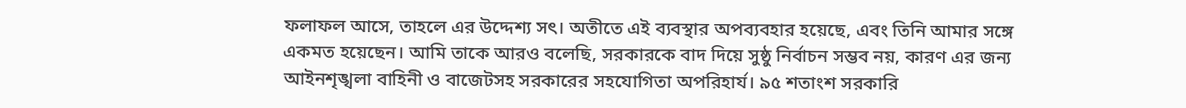ফলাফল আসে, তাহলে এর উদ্দেশ্য সৎ। অতীতে এই ব্যবস্থার অপব্যবহার হয়েছে, এবং তিনি আমার সঙ্গে একমত হয়েছেন। আমি তাকে আরও বলেছি, সরকারকে বাদ দিয়ে সুষ্ঠু নির্বাচন সম্ভব নয়, কারণ এর জন্য আইনশৃঙ্খলা বাহিনী ও বাজেটসহ সরকারের সহযোগিতা অপরিহার্য। ৯৫ শতাংশ সরকারি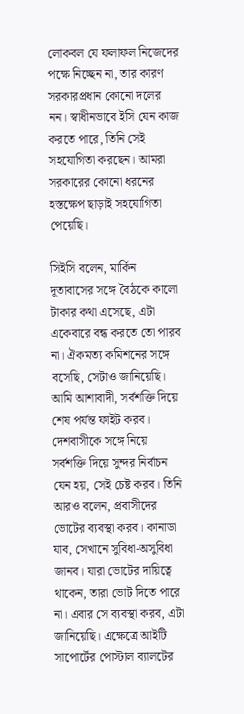লোকবল যে ফলাফল নিজেদের পক্ষে নিচ্ছেন না, তার কারণ সরকারপ্রধান কোনো দলের নন। স্বাধীনভাবে ইসি যেন কাজ করতে পারে, তিনি সেই সহযোগিতা করছেন। আমরা সরকারের কোনো ধরনের হস্তক্ষেপ ছাড়াই সহযোগিতা পেয়েছি।

সিইসি বলেন, মার্কিন দূতাবাসের সঙ্গে বৈঠকে কালো টাকার কথা এসেছে, এটা একেবারে বন্ধ করতে তো পারব না। ঐকমত্য কমিশনের সঙ্গে বসেছি, সেটাও জানিয়েছি। আমি আশাবাদী, সর্বশক্তি দিয়ে শেষ পর্যন্ত ফাইট করব। দেশবাসীকে সঙ্গে নিয়ে সর্বশক্তি দিয়ে সুন্দর নির্বাচন যেন হয়, সেই চেষ্ট করব। তিনি আরও বলেন, প্রবাসীদের ভোটের ব্যবস্থা করব। কানাডা যাব, সেখানে সুবিধা-অসুবিধা জানব। যারা ভোটের দায়িত্বে থাকেন, তারা ভোট দিতে পারে না। এবার সে ব্যবস্থা করব, এটা জানিয়েছি। এক্ষেত্রে আইটি সাপোর্টের পোস্টাল ব্যালটের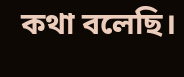কথা বলেছি।